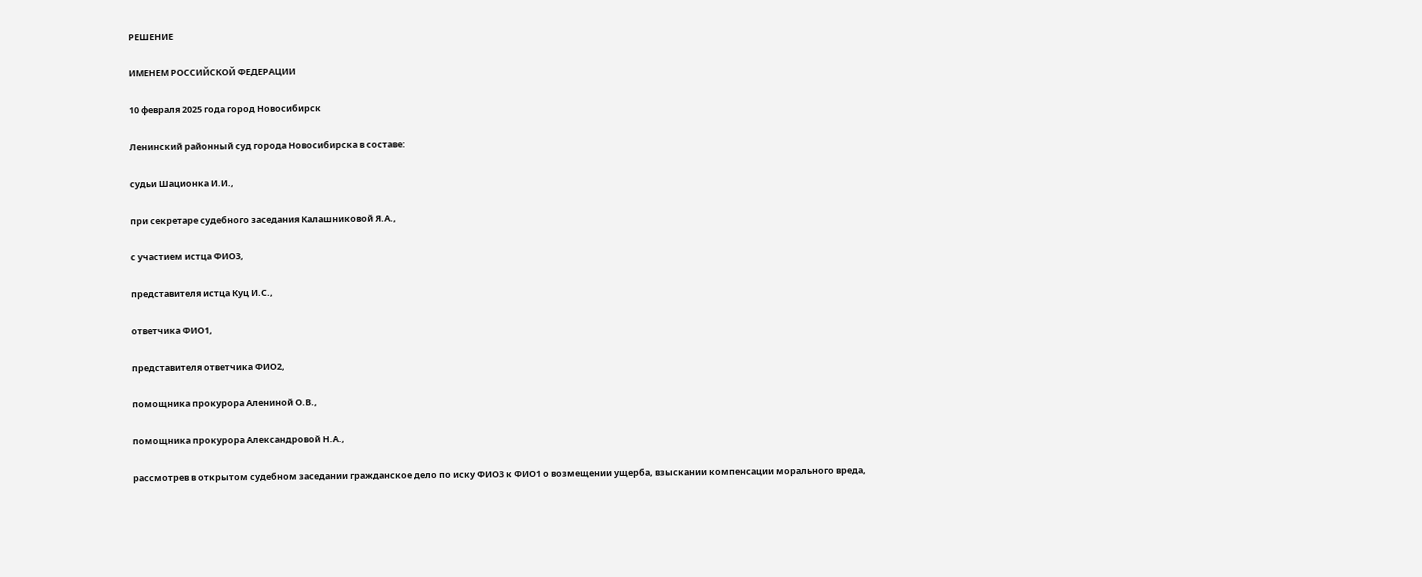РЕШЕНИЕ

ИМЕНЕМ РОССИЙСКОЙ ФЕДЕРАЦИИ

10 февраля 2025 года город Новосибирск

Ленинский районный суд города Новосибирска в составе:

судьи Шационка И.И.,

при секретаре судебного заседания Калашниковой Я.А.,

с участием истца ФИО3,

представителя истца Куц И.С.,

ответчика ФИО1,

представителя ответчика ФИО2,

помощника прокурора Алениной О.В.,

помощника прокурора Александровой Н.А.,

рассмотрев в открытом судебном заседании гражданское дело по иску ФИО3 к ФИО1 о возмещении ущерба, взыскании компенсации морального вреда,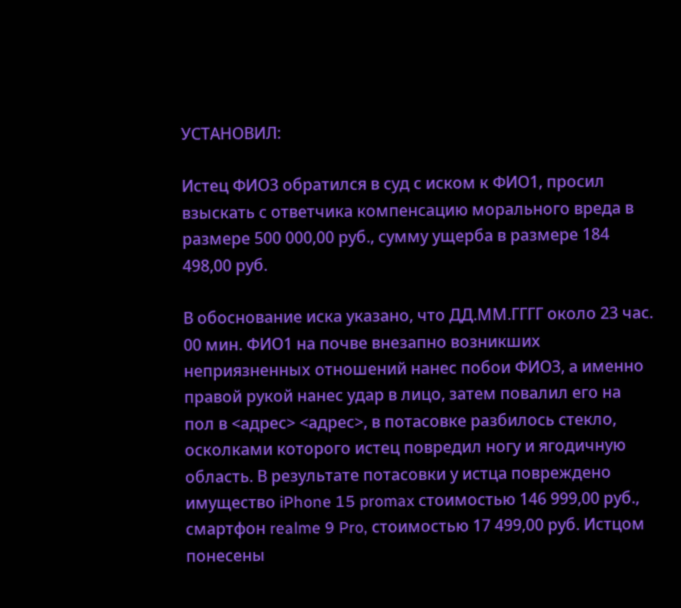УСТАНОВИЛ:

Истец ФИО3 обратился в суд с иском к ФИО1, просил взыскать с ответчика компенсацию морального вреда в размере 500 000,00 руб., сумму ущерба в размере 184 498,00 руб.

В обоснование иска указано, что ДД.ММ.ГГГГ около 23 час. 00 мин. ФИО1 на почве внезапно возникших неприязненных отношений нанес побои ФИО3, а именно правой рукой нанес удар в лицо, затем повалил его на пол в <адрес> <адрес>, в потасовке разбилось стекло, осколками которого истец повредил ногу и ягодичную область. В результате потасовки у истца повреждено имущество iPhone 15 promax стоимостью 146 999,00 руб., смартфон realme 9 Pro, стоимостью 17 499,00 руб. Истцом понесены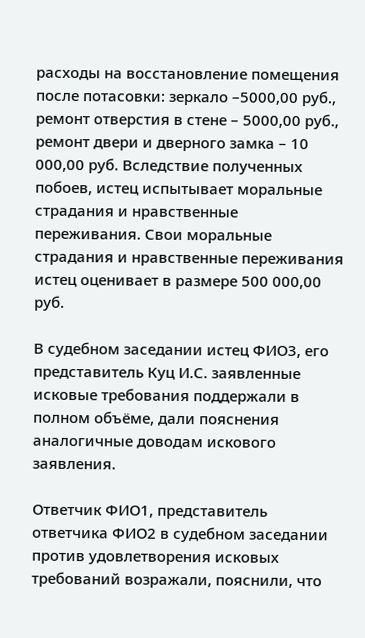расходы на восстановление помещения после потасовки: зеркало –5000,00 руб., ремонт отверстия в стене – 5000,00 руб., ремонт двери и дверного замка – 10 000,00 руб. Вследствие полученных побоев, истец испытывает моральные страдания и нравственные переживания. Свои моральные страдания и нравственные переживания истец оценивает в размере 500 000,00 руб.

В судебном заседании истец ФИО3, его представитель Куц И.С. заявленные исковые требования поддержали в полном объёме, дали пояснения аналогичные доводам искового заявления.

Ответчик ФИО1, представитель ответчика ФИО2 в судебном заседании против удовлетворения исковых требований возражали, пояснили, что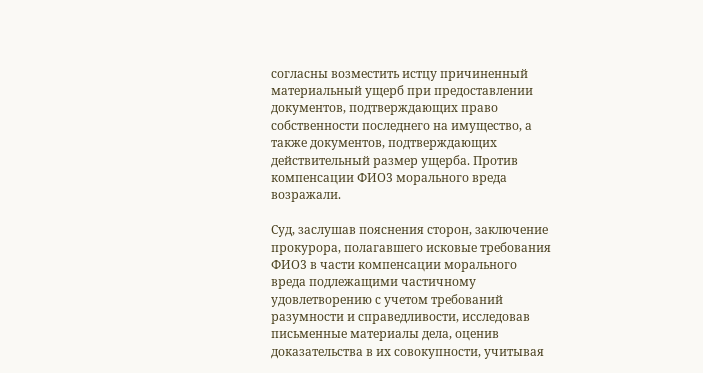согласны возместить истцу причиненный материальный ущерб при предоставлении документов, подтверждающих право собственности последнего на имущество, а также документов, подтверждающих действительный размер ущерба. Против компенсации ФИО3 морального вреда возражали.

Суд, заслушав пояснения сторон, заключение прокурора, полагавшего исковые требования ФИО3 в части компенсации морального вреда подлежащими частичному удовлетворению с учетом требований разумности и справедливости, исследовав письменные материалы дела, оценив доказательства в их совокупности, учитывая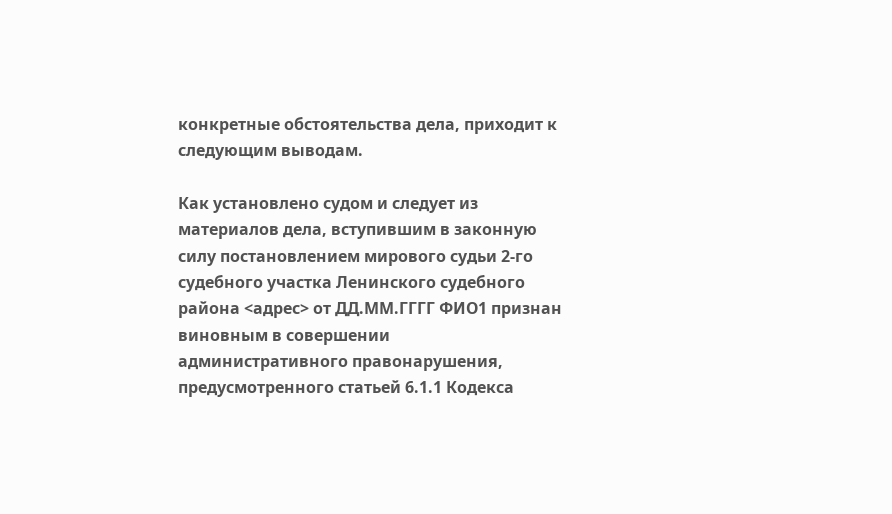конкретные обстоятельства дела, приходит к следующим выводам.

Как установлено судом и следует из материалов дела, вступившим в законную силу постановлением мирового судьи 2-го судебного участка Ленинского судебного района <адрес> от ДД.ММ.ГГГГ ФИО1 признан виновным в совершении административного правонарушения, предусмотренного статьей 6.1.1 Кодекса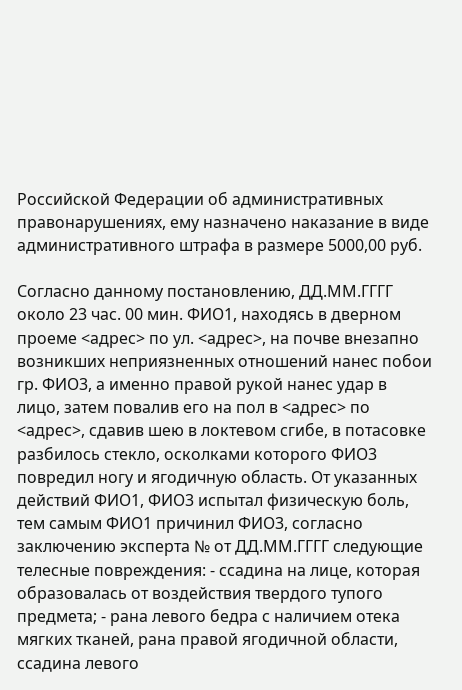Российской Федерации об административных правонарушениях, ему назначено наказание в виде административного штрафа в размере 5000,00 руб.

Согласно данному постановлению, ДД.ММ.ГГГГ около 23 час. 00 мин. ФИО1, находясь в дверном проеме <адрес> по ул. <адрес>, на почве внезапно возникших неприязненных отношений нанес побои гр. ФИО3, а именно правой рукой нанес удар в лицо, затем повалив его на пол в <адрес> по <адрес>, сдавив шею в локтевом сгибе, в потасовке разбилось стекло, осколками которого ФИО3 повредил ногу и ягодичную область. От указанных действий ФИО1, ФИО3 испытал физическую боль, тем самым ФИО1 причинил ФИО3, согласно заключению эксперта № от ДД.ММ.ГГГГ следующие телесные повреждения: - ссадина на лице, которая образовалась от воздействия твердого тупого предмета; - рана левого бедра с наличием отека мягких тканей, рана правой ягодичной области, ссадина левого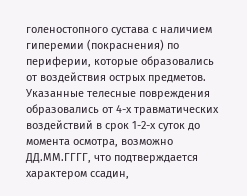голеностопного сустава с наличием гиперемии (покраснения) по периферии, которые образовались от воздействия острых предметов. Указанные телесные повреждения образовались от 4-х травматических воздействий в срок 1-2-х суток до момента осмотра, возможно ДД.ММ.ГГГГ, что подтверждается характером ссадин,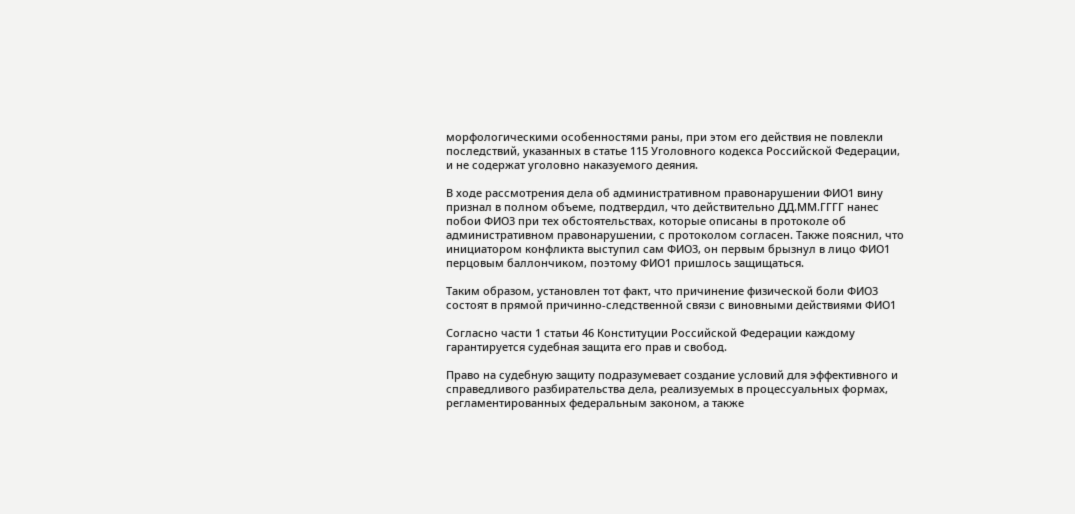морфологическими особенностями раны, при этом его действия не повлекли последствий, указанных в статье 115 Уголовного кодекса Российской Федерации, и не содержат уголовно наказуемого деяния.

В ходе рассмотрения дела об административном правонарушении ФИО1 вину признал в полном объеме, подтвердил, что действительно ДД.ММ.ГГГГ нанес побои ФИО3 при тех обстоятельствах, которые описаны в протоколе об административном правонарушении, с протоколом согласен. Также пояснил, что инициатором конфликта выступил сам ФИО3, он первым брызнул в лицо ФИО1 перцовым баллончиком, поэтому ФИО1 пришлось защищаться.

Таким образом, установлен тот факт, что причинение физической боли ФИО3 состоят в прямой причинно-следственной связи с виновными действиями ФИО1

Согласно части 1 статьи 46 Конституции Российской Федерации каждому гарантируется судебная защита его прав и свобод.

Право на судебную защиту подразумевает создание условий для эффективного и справедливого разбирательства дела, реализуемых в процессуальных формах, регламентированных федеральным законом, а также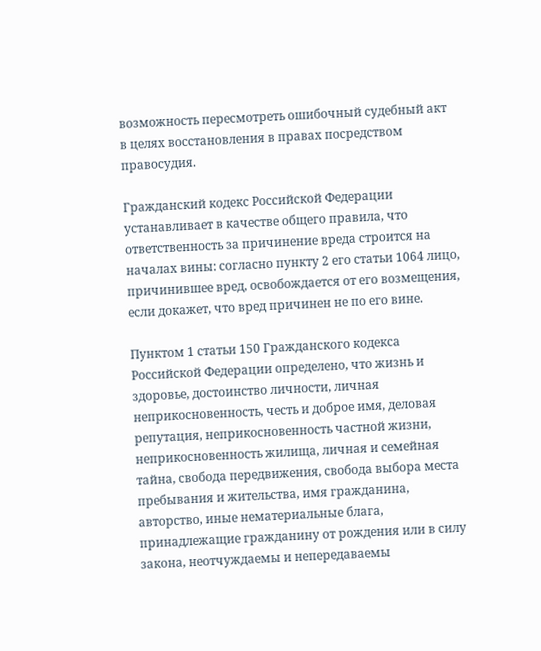возможность пересмотреть ошибочный судебный акт в целях восстановления в правах посредством правосудия.

Гражданский кодекс Российской Федерации устанавливает в качестве общего правила, что ответственность за причинение вреда строится на началах вины: согласно пункту 2 его статьи 1064 лицо, причинившее вред, освобождается от его возмещения, если докажет, что вред причинен не по его вине.

Пунктом 1 статьи 150 Гражданского кодекса Российской Федерации определено, что жизнь и здоровье, достоинство личности, личная неприкосновенность, честь и доброе имя, деловая репутация, неприкосновенность частной жизни, неприкосновенность жилища, личная и семейная тайна, свобода передвижения, свобода выбора места пребывания и жительства, имя гражданина, авторство, иные нематериальные блага, принадлежащие гражданину от рождения или в силу закона, неотчуждаемы и непередаваемы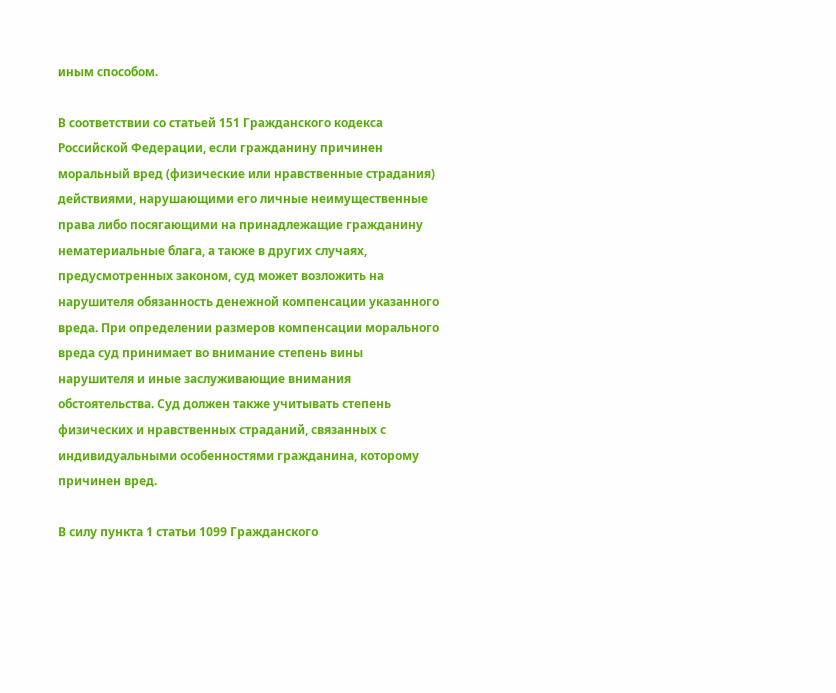иным способом.

В соответствии со статьей 151 Гражданского кодекса Российской Федерации, если гражданину причинен моральный вред (физические или нравственные страдания) действиями, нарушающими его личные неимущественные права либо посягающими на принадлежащие гражданину нематериальные блага, а также в других случаях, предусмотренных законом, суд может возложить на нарушителя обязанность денежной компенсации указанного вреда. При определении размеров компенсации морального вреда суд принимает во внимание степень вины нарушителя и иные заслуживающие внимания обстоятельства. Суд должен также учитывать степень физических и нравственных страданий, связанных с индивидуальными особенностями гражданина, которому причинен вред.

В силу пункта 1 статьи 1099 Гражданского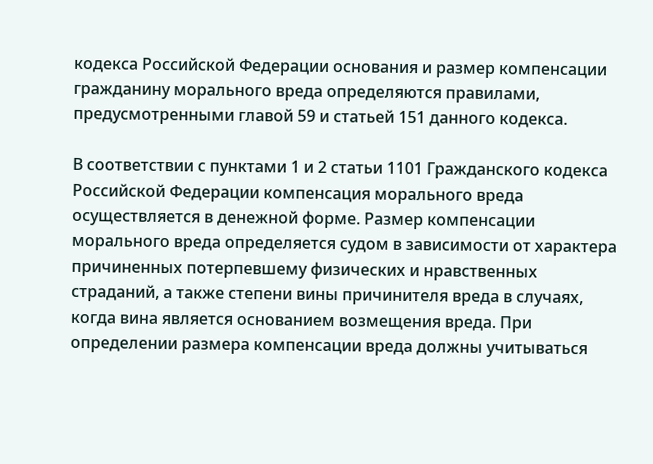кодекса Российской Федерации основания и размер компенсации гражданину морального вреда определяются правилами, предусмотренными главой 59 и статьей 151 данного кодекса.

В соответствии с пунктами 1 и 2 статьи 1101 Гражданского кодекса Российской Федерации компенсация морального вреда осуществляется в денежной форме. Размер компенсации морального вреда определяется судом в зависимости от характера причиненных потерпевшему физических и нравственных страданий, а также степени вины причинителя вреда в случаях, когда вина является основанием возмещения вреда. При определении размера компенсации вреда должны учитываться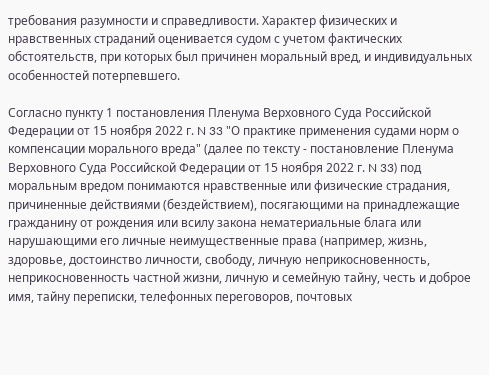требования разумности и справедливости. Характер физических и нравственных страданий оценивается судом с учетом фактических обстоятельств, при которых был причинен моральный вред, и индивидуальных особенностей потерпевшего.

Согласно пункту 1 постановления Пленума Верховного Суда Российской Федерации от 15 ноября 2022 г. N 33 "О практике применения судами норм о компенсации морального вреда" (далее по тексту - постановление Пленума Верховного Суда Российской Федерации от 15 ноября 2022 г. N 33) под моральным вредом понимаются нравственные или физические страдания, причиненные действиями (бездействием), посягающими на принадлежащие гражданину от рождения или всилу закона нематериальные блага или нарушающими его личные неимущественные права (например, жизнь, здоровье, достоинство личности, свободу, личную неприкосновенность, неприкосновенность частной жизни, личную и семейную тайну, честь и доброе имя, тайну переписки, телефонных переговоров, почтовых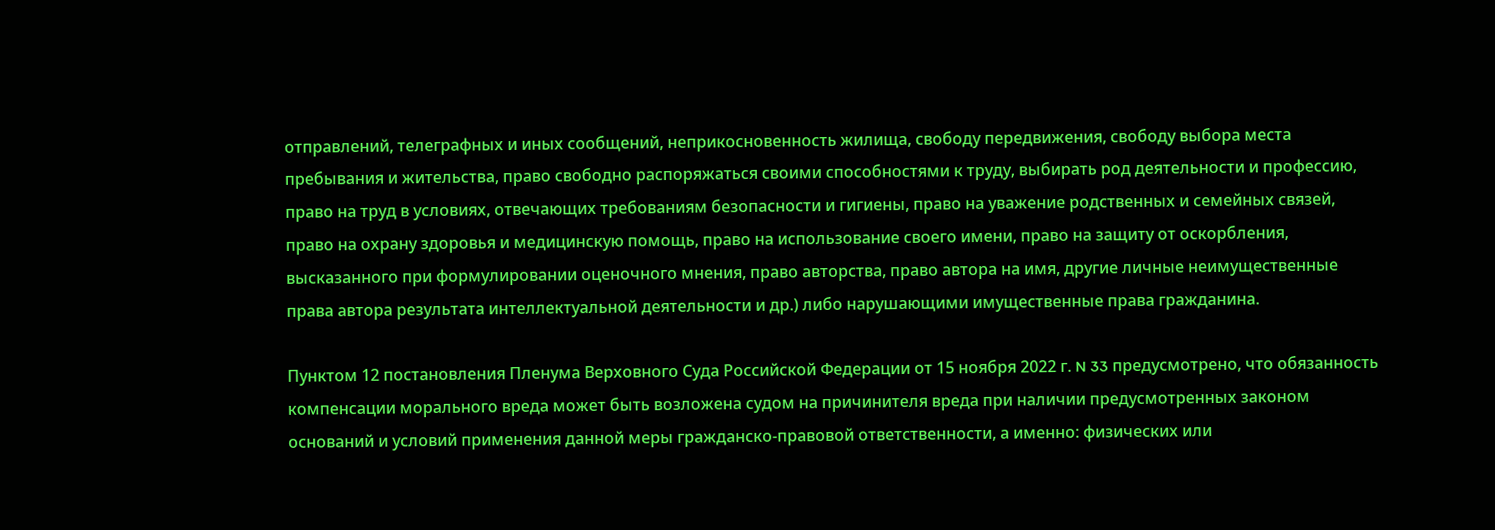отправлений, телеграфных и иных сообщений, неприкосновенность жилища, свободу передвижения, свободу выбора места пребывания и жительства, право свободно распоряжаться своими способностями к труду, выбирать род деятельности и профессию, право на труд в условиях, отвечающих требованиям безопасности и гигиены, право на уважение родственных и семейных связей, право на охрану здоровья и медицинскую помощь, право на использование своего имени, право на защиту от оскорбления, высказанного при формулировании оценочного мнения, право авторства, право автора на имя, другие личные неимущественные права автора результата интеллектуальной деятельности и др.) либо нарушающими имущественные права гражданина.

Пунктом 12 постановления Пленума Верховного Суда Российской Федерации от 15 ноября 2022 г. N 33 предусмотрено, что обязанность компенсации морального вреда может быть возложена судом на причинителя вреда при наличии предусмотренных законом оснований и условий применения данной меры гражданско-правовой ответственности, а именно: физических или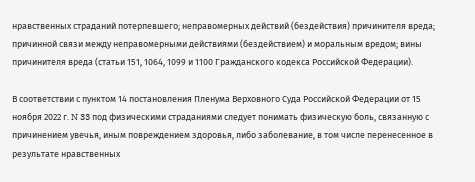нравственных страданий потерпевшего; неправомерных действий (бездействия) причинителя вреда; причинной связи между неправомерными действиями (бездействием) и моральным вредом; вины причинителя вреда (статьи 151, 1064, 1099 и 1100 Гражданского кодекса Российской Федерации).

В соответствии с пунктом 14 постановления Пленума Верховного Суда Российской Федерации от 15 ноября 2022 г. N 33 под физическими страданиями следует понимать физическую боль, связанную с причинением увечья, иным повреждением здоровья, либо заболевание, в том числе перенесенное в результате нравственных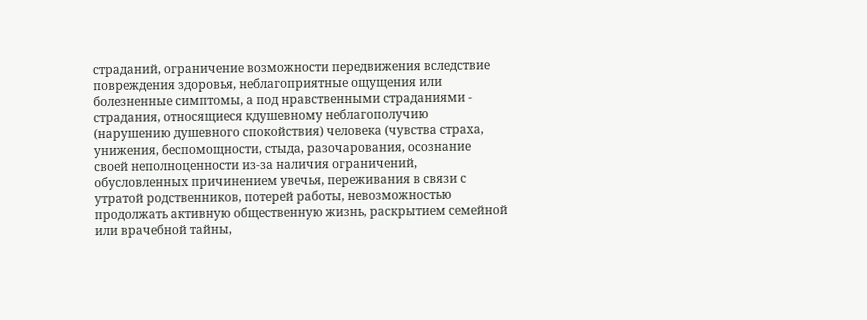страданий, ограничение возможности передвижения вследствие повреждения здоровья, неблагоприятные ощущения или болезненные симптомы, а под нравственными страданиями - страдания, относящиеся кдушевному неблагополучию (нарушению душевного спокойствия) человека (чувства страха, унижения, беспомощности, стыда, разочарования, осознание своей неполноценности из-за наличия ограничений, обусловленных причинением увечья, переживания в связи с утратой родственников, потерей работы, невозможностью продолжать активную общественную жизнь, раскрытием семейной или врачебной тайны,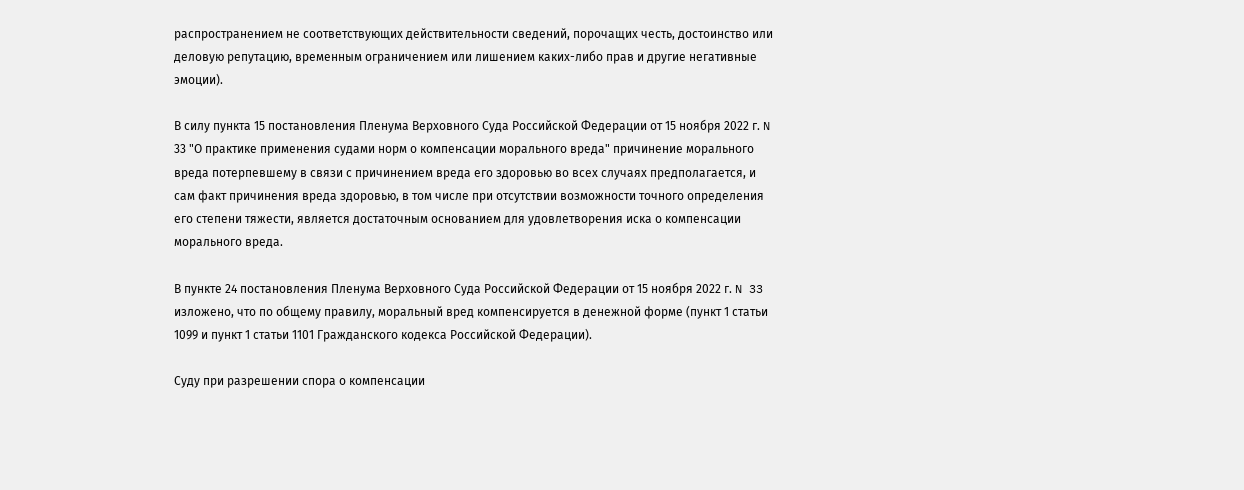распространением не соответствующих действительности сведений, порочащих честь, достоинство или деловую репутацию, временным ограничением или лишением каких-либо прав и другие негативные эмоции).

В силу пункта 15 постановления Пленума Верховного Суда Российской Федерации от 15 ноября 2022 г. N 33 "О практике применения судами норм о компенсации морального вреда" причинение морального вреда потерпевшему в связи с причинением вреда его здоровью во всех случаях предполагается, и сам факт причинения вреда здоровью, в том числе при отсутствии возможности точного определения его степени тяжести, является достаточным основанием для удовлетворения иска о компенсации морального вреда.

В пункте 24 постановления Пленума Верховного Суда Российской Федерации от 15 ноября 2022 г. N 33 изложено, что по общему правилу, моральный вред компенсируется в денежной форме (пункт 1 статьи 1099 и пункт 1 статьи 1101 Гражданского кодекса Российской Федерации).

Суду при разрешении спора о компенсации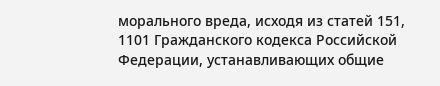морального вреда, исходя из статей 151, 1101 Гражданского кодекса Российской Федерации, устанавливающих общие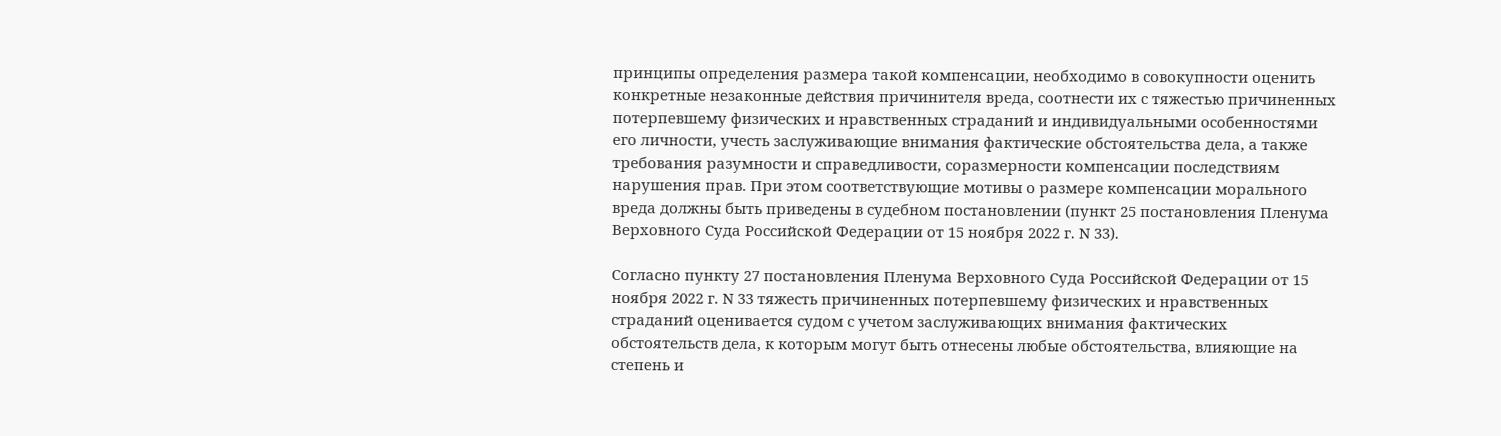принципы определения размера такой компенсации, необходимо в совокупности оценить конкретные незаконные действия причинителя вреда, соотнести их с тяжестью причиненных потерпевшему физических и нравственных страданий и индивидуальными особенностями его личности, учесть заслуживающие внимания фактические обстоятельства дела, а также требования разумности и справедливости, соразмерности компенсации последствиям нарушения прав. При этом соответствующие мотивы о размере компенсации морального вреда должны быть приведены в судебном постановлении (пункт 25 постановления Пленума Верховного Суда Российской Федерации от 15 ноября 2022 г. N 33).

Согласно пункту 27 постановления Пленума Верховного Суда Российской Федерации от 15 ноября 2022 г. N 33 тяжесть причиненных потерпевшему физических и нравственных страданий оценивается судом с учетом заслуживающих внимания фактических обстоятельств дела, к которым могут быть отнесены любые обстоятельства, влияющие на степень и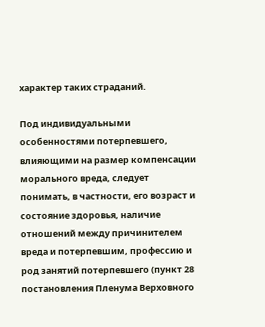характер таких страданий.

Под индивидуальными особенностями потерпевшего, влияющими на размер компенсации морального вреда, следует понимать, в частности, его возраст и состояние здоровья, наличие отношений между причинителем вреда и потерпевшим, профессию и род занятий потерпевшего (пункт 28 постановления Пленума Верховного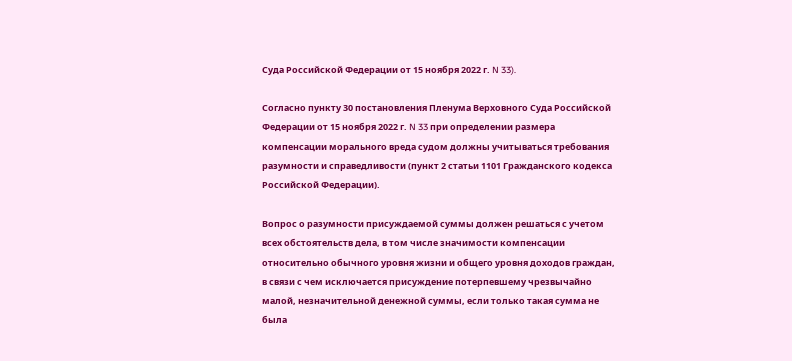Суда Российской Федерации от 15 ноября 2022 г. N 33).

Согласно пункту 30 постановления Пленума Верховного Суда Российской Федерации от 15 ноября 2022 г. N 33 при определении размера компенсации морального вреда судом должны учитываться требования разумности и справедливости (пункт 2 статьи 1101 Гражданского кодекса Российской Федерации).

Вопрос о разумности присуждаемой суммы должен решаться с учетом всех обстоятельств дела, в том числе значимости компенсации относительно обычного уровня жизни и общего уровня доходов граждан, в связи с чем исключается присуждение потерпевшему чрезвычайно малой, незначительной денежной суммы, если только такая сумма не была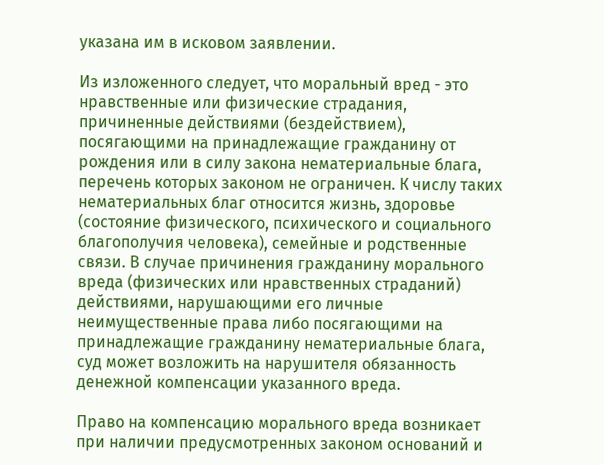указана им в исковом заявлении.

Из изложенного следует, что моральный вред - это нравственные или физические страдания, причиненные действиями (бездействием), посягающими на принадлежащие гражданину от рождения или в силу закона нематериальные блага, перечень которых законом не ограничен. К числу таких нематериальных благ относится жизнь, здоровье (состояние физического, психического и социального благополучия человека), семейные и родственные связи. В случае причинения гражданину морального вреда (физических или нравственных страданий) действиями, нарушающими его личные неимущественные права либо посягающими на принадлежащие гражданину нематериальные блага, суд может возложить на нарушителя обязанность денежной компенсации указанного вреда.

Право на компенсацию морального вреда возникает при наличии предусмотренных законом оснований и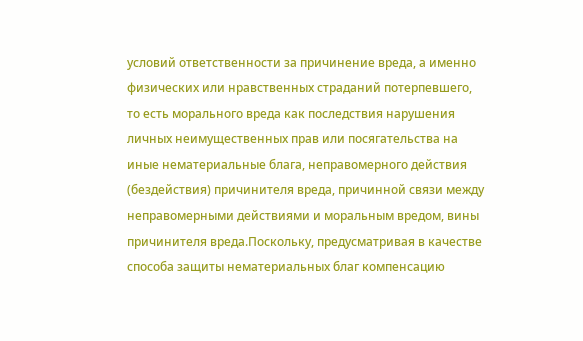условий ответственности за причинение вреда, а именно физических или нравственных страданий потерпевшего, то есть морального вреда как последствия нарушения личных неимущественных прав или посягательства на иные нематериальные блага, неправомерного действия (бездействия) причинителя вреда, причинной связи между неправомерными действиями и моральным вредом, вины причинителя вреда.Поскольку, предусматривая в качестве способа защиты нематериальных благ компенсацию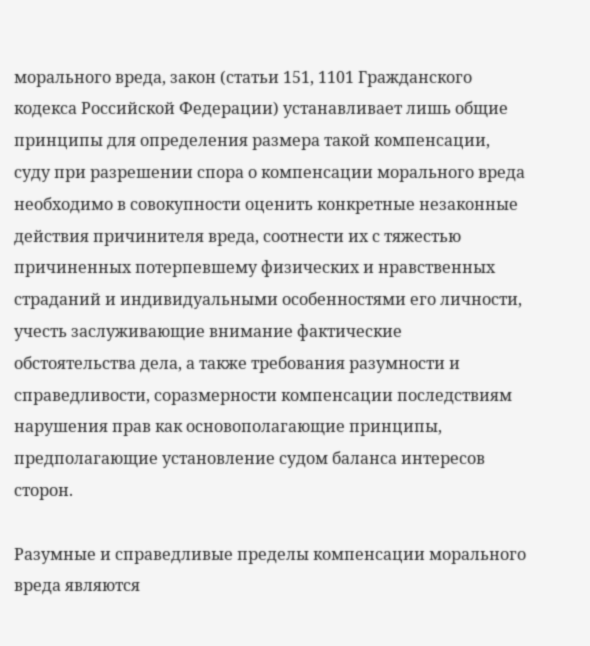морального вреда, закон (статьи 151, 1101 Гражданского кодекса Российской Федерации) устанавливает лишь общие принципы для определения размера такой компенсации, суду при разрешении спора о компенсации морального вреда необходимо в совокупности оценить конкретные незаконные действия причинителя вреда, соотнести их с тяжестью причиненных потерпевшему физических и нравственных страданий и индивидуальными особенностями его личности, учесть заслуживающие внимание фактические обстоятельства дела, а также требования разумности и справедливости, соразмерности компенсации последствиям нарушения прав как основополагающие принципы, предполагающие установление судом баланса интересов сторон.

Разумные и справедливые пределы компенсации морального вреда являются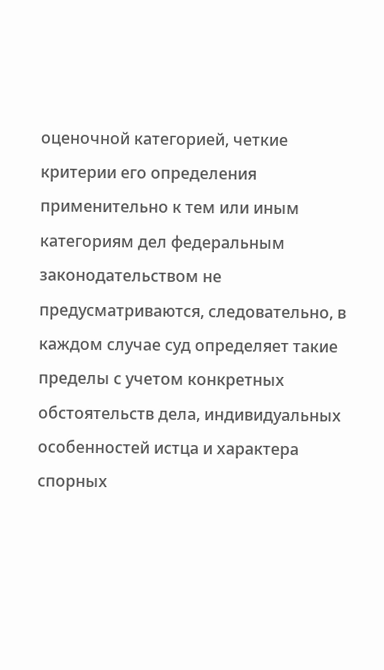оценочной категорией, четкие критерии его определения применительно к тем или иным категориям дел федеральным законодательством не предусматриваются, следовательно, в каждом случае суд определяет такие пределы с учетом конкретных обстоятельств дела, индивидуальных особенностей истца и характера спорных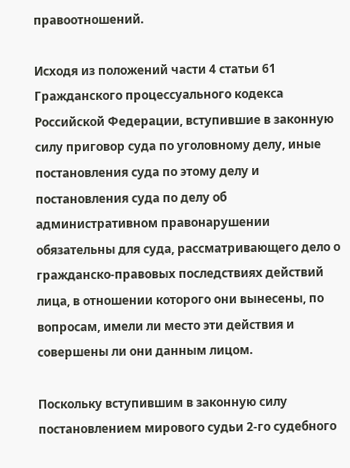правоотношений.

Исходя из положений части 4 статьи 61 Гражданского процессуального кодекса Российской Федерации, вступившие в законную силу приговор суда по уголовному делу, иные постановления суда по этому делу и постановления суда по делу об административном правонарушении обязательны для суда, рассматривающего дело о гражданско-правовых последствиях действий лица, в отношении которого они вынесены, по вопросам, имели ли место эти действия и совершены ли они данным лицом.

Поскольку вступившим в законную силу постановлением мирового судьи 2-го судебного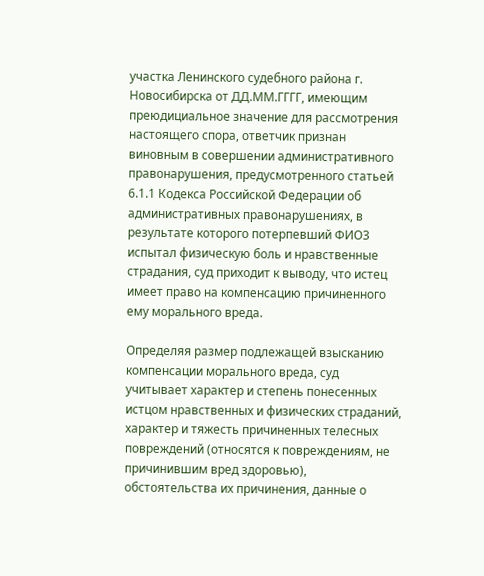участка Ленинского судебного района г. Новосибирска от ДД.ММ.ГГГГ, имеющим преюдициальное значение для рассмотрения настоящего спора, ответчик признан виновным в совершении административного правонарушения, предусмотренного статьей 6.1.1 Кодекса Российской Федерации об административных правонарушениях, в результате которого потерпевший ФИО3 испытал физическую боль и нравственные страдания, суд приходит к выводу, что истец имеет право на компенсацию причиненного ему морального вреда.

Определяя размер подлежащей взысканию компенсации морального вреда, суд учитывает характер и степень понесенных истцом нравственных и физических страданий, характер и тяжесть причиненных телесных повреждений (относятся к повреждениям, не причинившим вред здоровью), обстоятельства их причинения, данные о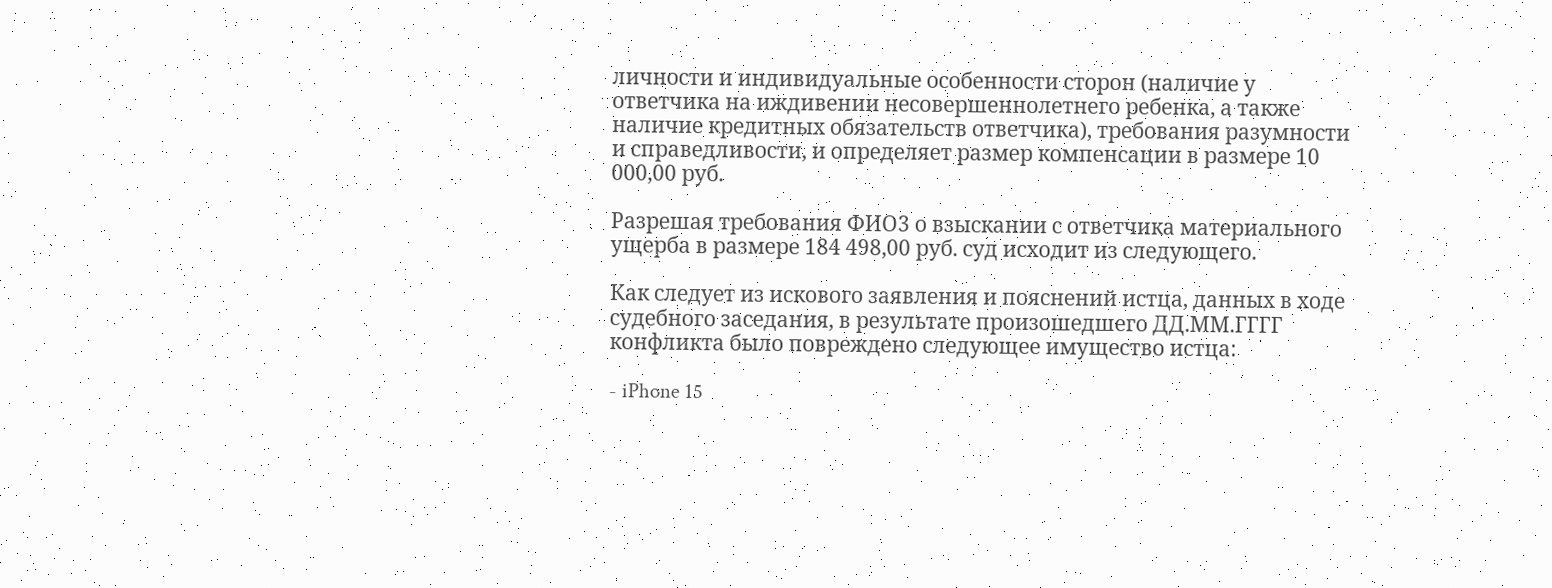личности и индивидуальные особенности сторон (наличие у ответчика на иждивении несовершеннолетнего ребенка, а также наличие кредитных обязательств ответчика), требования разумности и справедливости, и определяет размер компенсации в размере 10 000,00 руб.

Разрешая требования ФИО3 о взыскании с ответчика материального ущерба в размере 184 498,00 руб. суд исходит из следующего.

Как следует из искового заявления и пояснений истца, данных в ходе судебного заседания, в результате произошедшего ДД.ММ.ГГГГ конфликта было повреждено следующее имущество истца:

- iPhone 15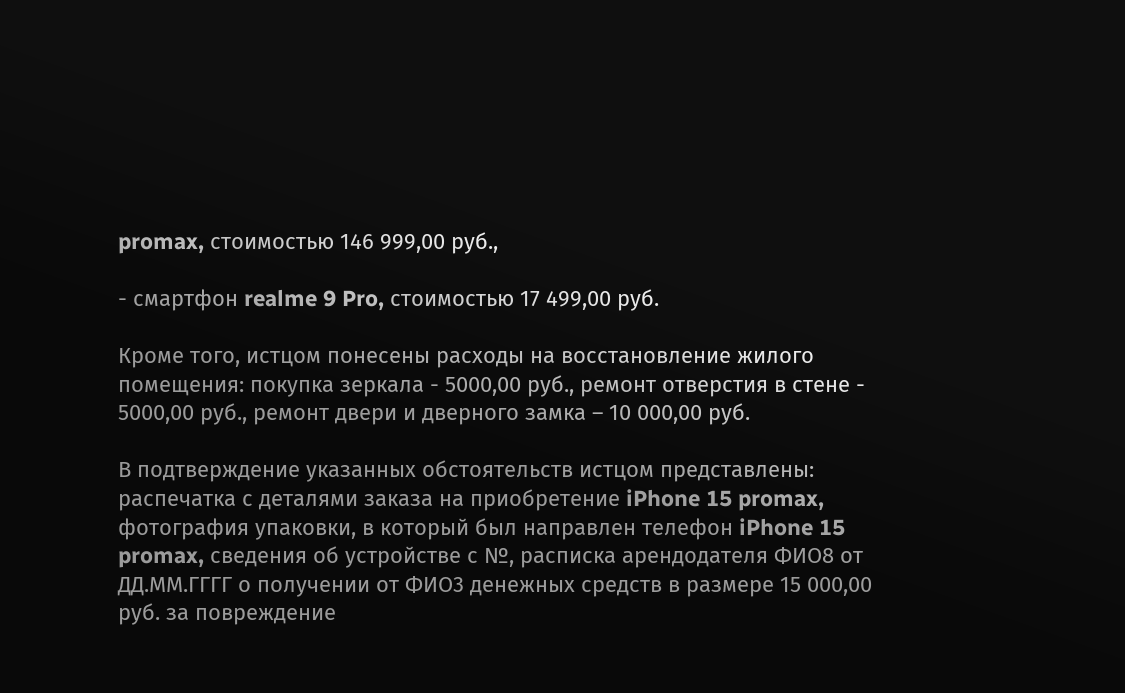promax, стоимостью 146 999,00 руб.,

- смартфон realme 9 Pro, стоимостью 17 499,00 руб.

Кроме того, истцом понесены расходы на восстановление жилого помещения: покупка зеркала - 5000,00 руб., ремонт отверстия в стене - 5000,00 руб., ремонт двери и дверного замка – 10 000,00 руб.

В подтверждение указанных обстоятельств истцом представлены: распечатка с деталями заказа на приобретение iPhone 15 promax, фотография упаковки, в который был направлен телефон iPhone 15 promax, сведения об устройстве с №, расписка арендодателя ФИО8 от ДД.ММ.ГГГГ о получении от ФИО3 денежных средств в размере 15 000,00 руб. за повреждение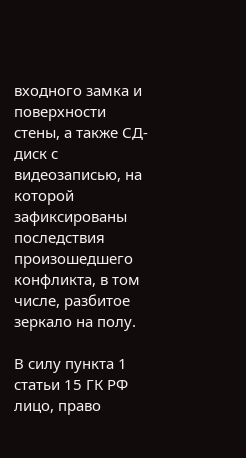входного замка и поверхности стены, а также СД-диск с видеозаписью, на которой зафиксированы последствия произошедшего конфликта, в том числе, разбитое зеркало на полу.

В силу пункта 1 статьи 15 ГК РФ лицо, право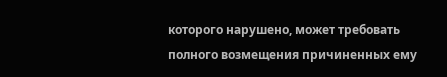которого нарушено, может требовать полного возмещения причиненных ему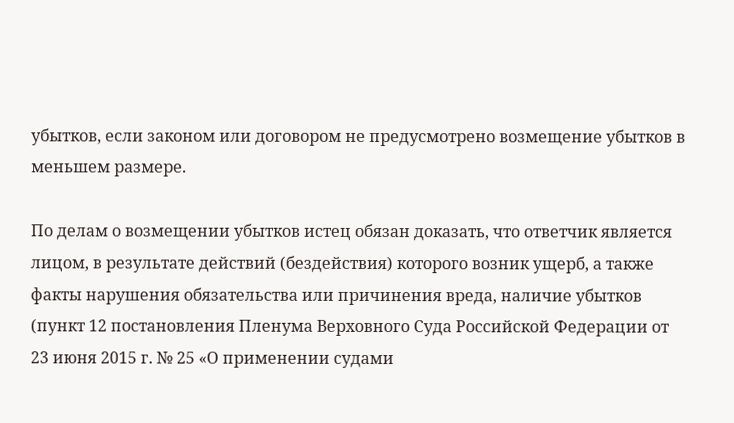убытков, если законом или договором не предусмотрено возмещение убытков в меньшем размере.

По делам о возмещении убытков истец обязан доказать, что ответчик является лицом, в результате действий (бездействия) которого возник ущерб, а также факты нарушения обязательства или причинения вреда, наличие убытков (пункт 12 постановления Пленума Верховного Суда Российской Федерации от 23 июня 2015 г. № 25 «О применении судами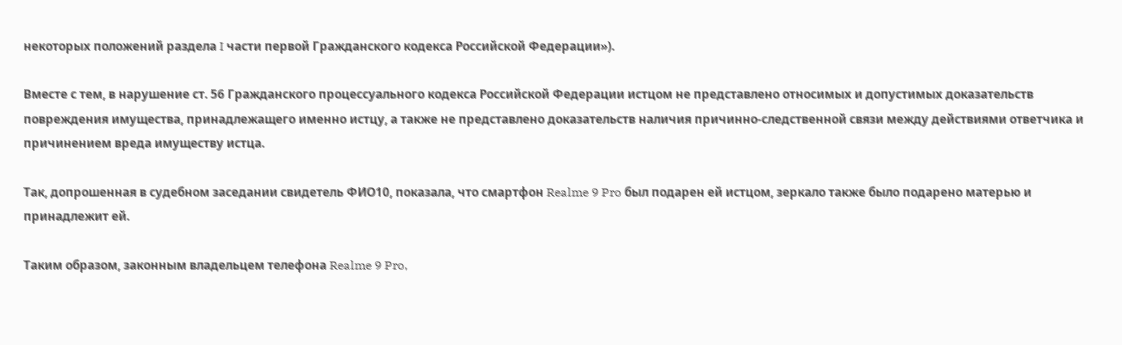некоторых положений раздела I части первой Гражданского кодекса Российской Федерации»).

Вместе с тем, в нарушение ст. 56 Гражданского процессуального кодекса Российской Федерации истцом не представлено относимых и допустимых доказательств повреждения имущества, принадлежащего именно истцу, а также не представлено доказательств наличия причинно-следственной связи между действиями ответчика и причинением вреда имуществу истца.

Так, допрошенная в судебном заседании свидетель ФИО10, показала, что смартфон Realme 9 Pro был подарен ей истцом, зеркало также было подарено матерью и принадлежит ей.

Таким образом, законным владельцем телефона Realme 9 Pro,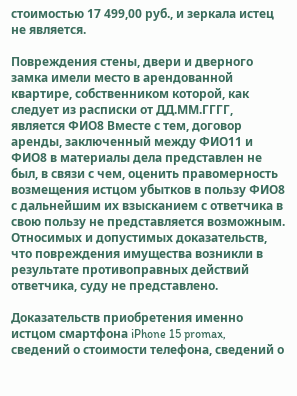стоимостью 17 499,00 руб., и зеркала истец не является.

Повреждения стены, двери и дверного замка имели место в арендованной квартире, собственником которой, как следует из расписки от ДД.ММ.ГГГГ, является ФИО8 Вместе с тем, договор аренды, заключенный между ФИО11 и ФИО8 в материалы дела представлен не был, в связи с чем, оценить правомерность возмещения истцом убытков в пользу ФИО8 с дальнейшим их взысканием с ответчика в свою пользу не представляется возможным. Относимых и допустимых доказательств, что повреждения имущества возникли в результате противоправных действий ответчика, суду не представлено.

Доказательств приобретения именно истцом смартфона iPhone 15 promax, сведений о стоимости телефона, сведений о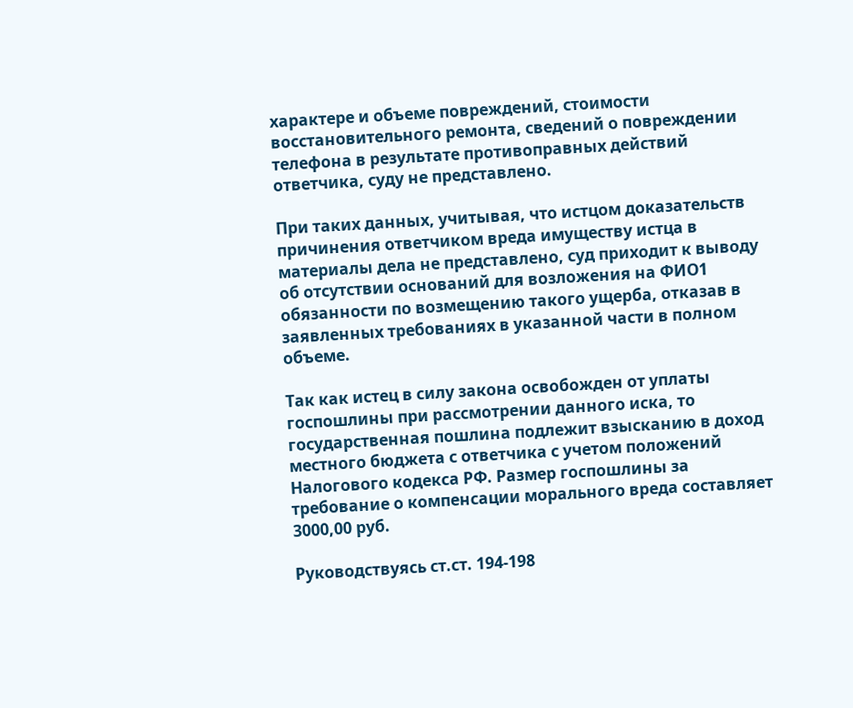характере и объеме повреждений, стоимости восстановительного ремонта, сведений о повреждении телефона в результате противоправных действий ответчика, суду не представлено.

При таких данных, учитывая, что истцом доказательств причинения ответчиком вреда имуществу истца в материалы дела не представлено, суд приходит к выводу об отсутствии оснований для возложения на ФИО1 обязанности по возмещению такого ущерба, отказав в заявленных требованиях в указанной части в полном объеме.

Так как истец в силу закона освобожден от уплаты госпошлины при рассмотрении данного иска, то государственная пошлина подлежит взысканию в доход местного бюджета с ответчика с учетом положений Налогового кодекса РФ. Размер госпошлины за требование о компенсации морального вреда составляет 3000,00 руб.

Руководствуясь ст.ст. 194-198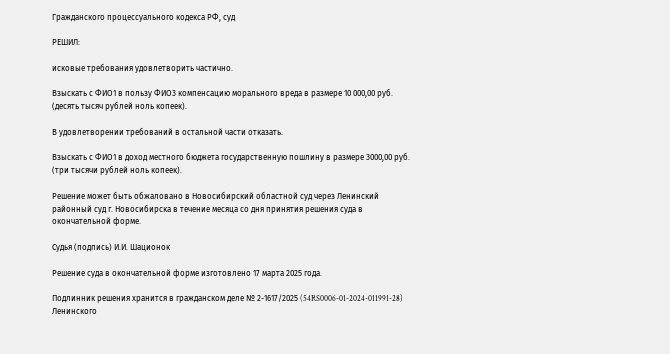Гражданского процессуального кодекса РФ, суд

РЕШИЛ:

исковые требования удовлетворить частично.

Взыскать с ФИО1 в пользу ФИО3 компенсацию морального вреда в размере 10 000,00 руб. (десять тысяч рублей ноль копеек).

В удовлетворении требований в остальной части отказать.

Взыскать с ФИО1 в доход местного бюджета государственную пошлину в размере 3000,00 руб. (три тысячи рублей ноль копеек).

Решение может быть обжаловано в Новосибирский областной суд через Ленинский районный суд г. Новосибирска в течение месяца со дня принятия решения суда в окончательной форме.

Судья (подпись) И.И. Шационок

Решение суда в окончательной форме изготовлено 17 марта 2025 года.

Подлинник решения хранится в гражданском деле № 2-1617/2025 (54RS0006-01-2024-011991-28) Ленинского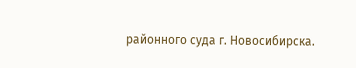районного суда г. Новосибирска.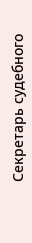Секретарь судебного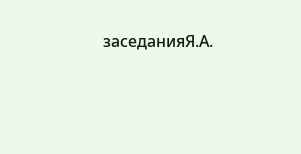заседанияЯ.А.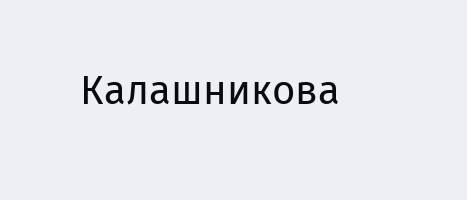Калашникова